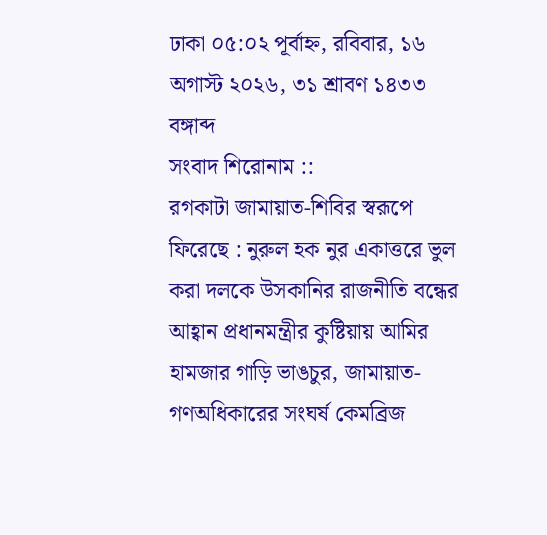ঢাকা ০৫:০২ পূর্বাহ্ন, রবিবার, ১৬ অগাস্ট ২০২৬, ৩১ শ্রাবণ ১৪৩৩ বঙ্গাব্দ
সংবাদ শিরোনাম ::
রগকাটা জামায়াত-শিবির স্বরূপে ফিরেছে : নুরুল হক নুর একাত্তরে ভুল করা দলকে উসকানির রাজনীতি বন্ধের আহ্বান প্রধানমন্ত্রীর কুষ্টিয়ায় আমির হামজার গাড়ি ভাঙচুর, জামায়াত-গণঅধিকারের সংঘর্ষ কেমব্রিজ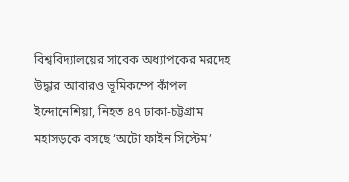বিশ্ববিদ্যালয়ের সাবেক অধ্যাপকের মরদেহ উদ্ধার আবারও ভূমিকম্পে কাঁপল ইন্দোনেশিয়া, নিহত ৪৭ ঢাকা-চট্টগ্রাম মহাসড়কে বসছে ‘অটো ফাইন সিস্টেম’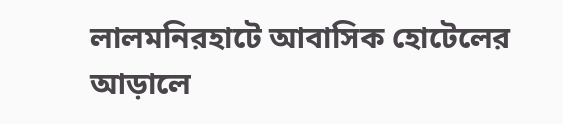লালমনিরহাটে আবাসিক হোটেলের আড়ালে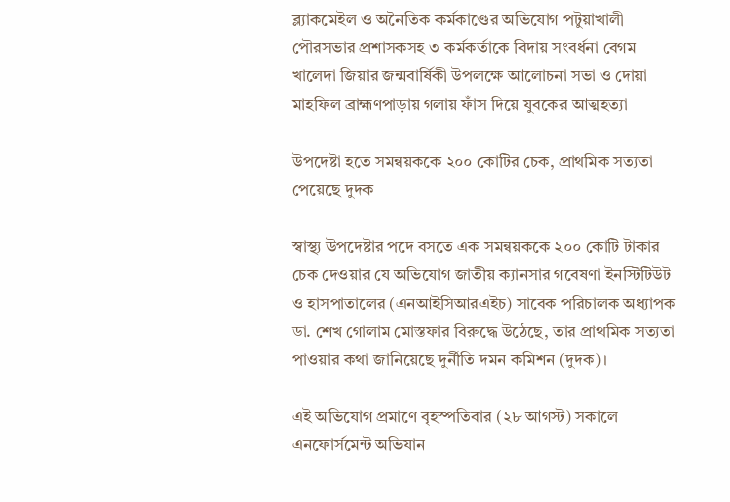ব্ল্যাকমেইল ও অনৈতিক কর্মকাণ্ডের অভিযোগ পটুয়াখালী পৌরসভার প্রশাসকসহ ৩ কর্মকর্তাকে বিদায় সংবর্ধনা বেগম খালেদা জিয়ার জন্মবার্ষিকী উপলক্ষে আলোচনা সভা ও দোয়া মাহফিল ব্রাহ্মণপাড়ায় গলায় ফাঁস দিয়ে যুবকের আত্মহত্যা

উপদেষ্টা হতে সমন্বয়ককে ২০০ কোটির চেক, প্রাথমিক সত্যতা পেয়েছে দুদক

স্বাস্থ্য উপদেষ্টার পদে বসতে এক সমন্বয়ককে ২০০ কোটি টাকার চেক দেওয়ার যে অভিযোগ জাতীয় ক্যানসার গবেষণা ইনস্টিটিউট ও হাসপাতালের (এনআইসিআরএইচ) সাবেক পরিচালক অধ্যাপক ডা. শেখ গোলাম মোস্তফার বিরুদ্ধে উঠেছে, তার প্রাথমিক সত্যতা পাওয়ার কথা জানিয়েছে দুর্নীতি দমন কমিশন (দুদক)।

এই অভিযোগ প্রমাণে বৃহস্পতিবার (২৮ আগস্ট) সকালে এনফোর্সমেন্ট অভিযান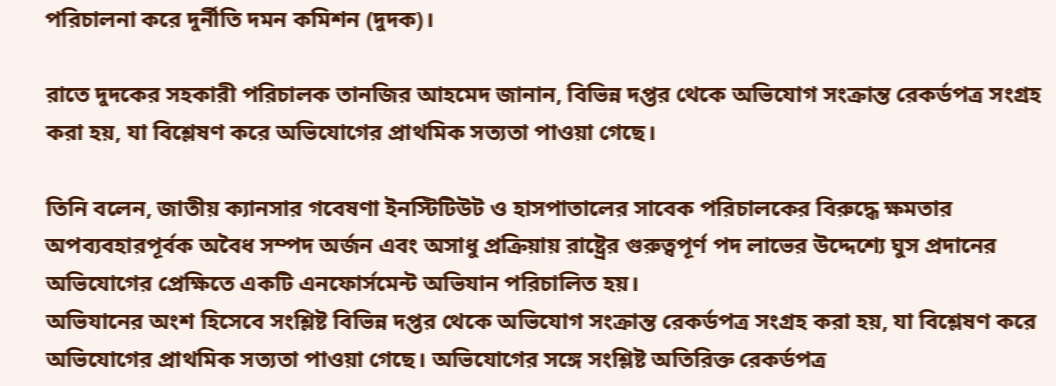পরিচালনা করে দুর্নীতি দমন কমিশন (দুদক)।

রাতে দুদকের সহকারী পরিচালক তানজির আহমেদ জানান, বিভিন্ন দপ্তর থেকে অভিযোগ সংক্রান্ত রেকর্ডপত্র সংগ্রহ করা হয়, যা বিশ্লেষণ করে অভিযোগের প্রাথমিক সত্যতা পাওয়া গেছে।

তিনি বলেন, জাতীয় ক্যানসার গবেষণা ইনস্টিটিউট ও হাসপাতালের সাবেক পরিচালকের বিরুদ্ধে ক্ষমতার অপব্যবহারপূর্বক অবৈধ সম্পদ অর্জন এবং অসাধু প্রক্রিয়ায় রাষ্ট্রের গুরুত্বপূর্ণ পদ লাভের উদ্দেশ্যে ঘুস প্রদানের অভিযোগের প্রেক্ষিতে একটি এনফোর্সমেন্ট অভিযান পরিচালিত হয়।
অভিযানের অংশ হিসেবে সংশ্লিষ্ট বিভিন্ন দপ্তর থেকে অভিযোগ সংক্রান্ত রেকর্ডপত্র সংগ্রহ করা হয়, যা বিশ্লেষণ করে অভিযোগের প্রাথমিক সত্যতা পাওয়া গেছে। অভিযোগের সঙ্গে সংশ্লিষ্ট অতিরিক্ত রেকর্ডপত্র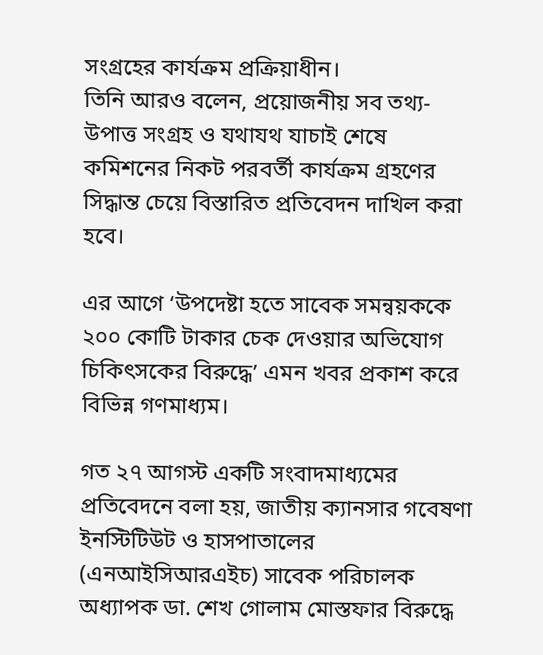সংগ্রহের কার্যক্রম প্রক্রিয়াধীন।
তিনি আরও বলেন, প্রয়োজনীয় সব তথ্য-উপাত্ত সংগ্রহ ও যথাযথ যাচাই শেষে কমিশনের নিকট পরবর্তী কার্যক্রম গ্রহণের সিদ্ধান্ত চেয়ে বিস্তারিত প্রতিবেদন দাখিল করা হবে।

এর আগে ‌‘উপদেষ্টা হতে সাবেক সমন্বয়ককে ২০০ কোটি টাকার চেক দেওয়ার অভিযোগ চিকিৎসকের বিরুদ্ধে’ এমন খবর প্রকাশ করে বিভিন্ন গণমাধ্যম।

গত ২৭ আগস্ট একটি সংবাদমাধ্যমের প্রতিবেদনে বলা হয়, জাতীয় ক্যানসার গবেষণা ইনস্টিটিউট ও হাসপাতালের (এনআইসিআরএইচ) সাবেক পরিচালক অধ্যাপক ডা. শেখ গোলাম মোস্তফার বিরুদ্ধে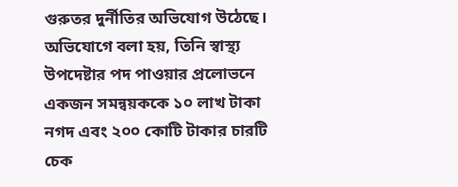গুরুতর দুর্নীতির অভিযোগ উঠেছে। অভিযোগে বলা হয়, তিনি স্বাস্থ্য উপদেষ্টার পদ পাওয়ার প্রলোভনে একজন সমন্বয়ককে ১০ লাখ টাকা নগদ এবং ২০০ কোটি টাকার চারটি চেক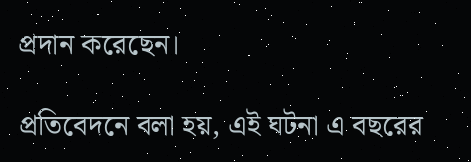প্রদান করেছেন।

প্রতিবেদনে বলা হয়, এই ঘটনা এ বছরের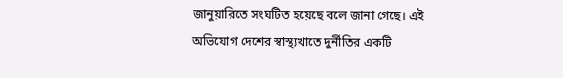জানুয়ারিতে সংঘটিত হয়েছে বলে জানা গেছে। এই অভিযোগ দেশের স্বাস্থ্যখাতে দুর্নীতির একটি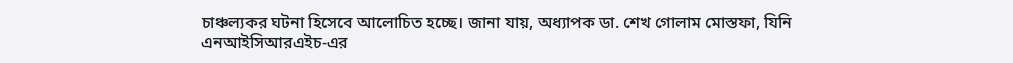চাঞ্চল্যকর ঘটনা হিসেবে আলোচিত হচ্ছে। জানা যায়, অধ্যাপক ডা. শেখ গোলাম মোস্তফা, যিনি এনআইসিআরএইচ-এর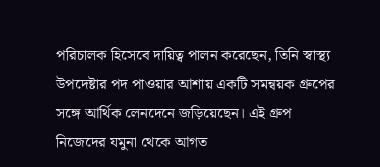পরিচালক হিসেবে দায়িত্ব পালন করেছেন, তিনি স্বাস্থ্য উপদেষ্টার পদ পাওয়ার আশায় একটি সমন্বয়ক গ্রুপের সঙ্গে আর্থিক লেনদেনে জড়িয়েছেন। এই গ্রুপ নিজেদের যমুনা থেকে আগত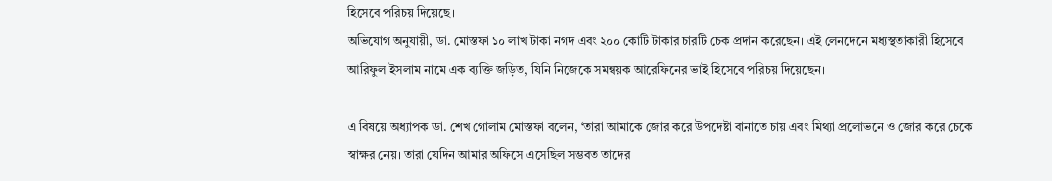হিসেবে পরিচয় দিয়েছে।
অভিযোগ অনুযায়ী, ডা. মোস্তফা ১০ লাখ টাকা নগদ এবং ২০০ কোটি টাকার চারটি চেক প্রদান করেছেন। এই লেনদেনে মধ্যস্থতাকারী হিসেবে আরিফুল ইসলাম নামে এক ব্যক্তি জড়িত, যিনি নিজেকে সমন্বয়ক আরেফিনের ভাই হিসেবে পরিচয় দিয়েছেন।

এ বিষয়ে অধ্যাপক ডা. শেখ গোলাম মোস্তফা বলেন, ‘তারা আমাকে জোর করে উপদেষ্টা বানাতে চায় এবং মিথ্যা প্রলোভনে ও জোর করে চেকে স্বাক্ষর নেয়। তারা যেদিন আমার অফিসে এসেছিল সম্ভবত তাদের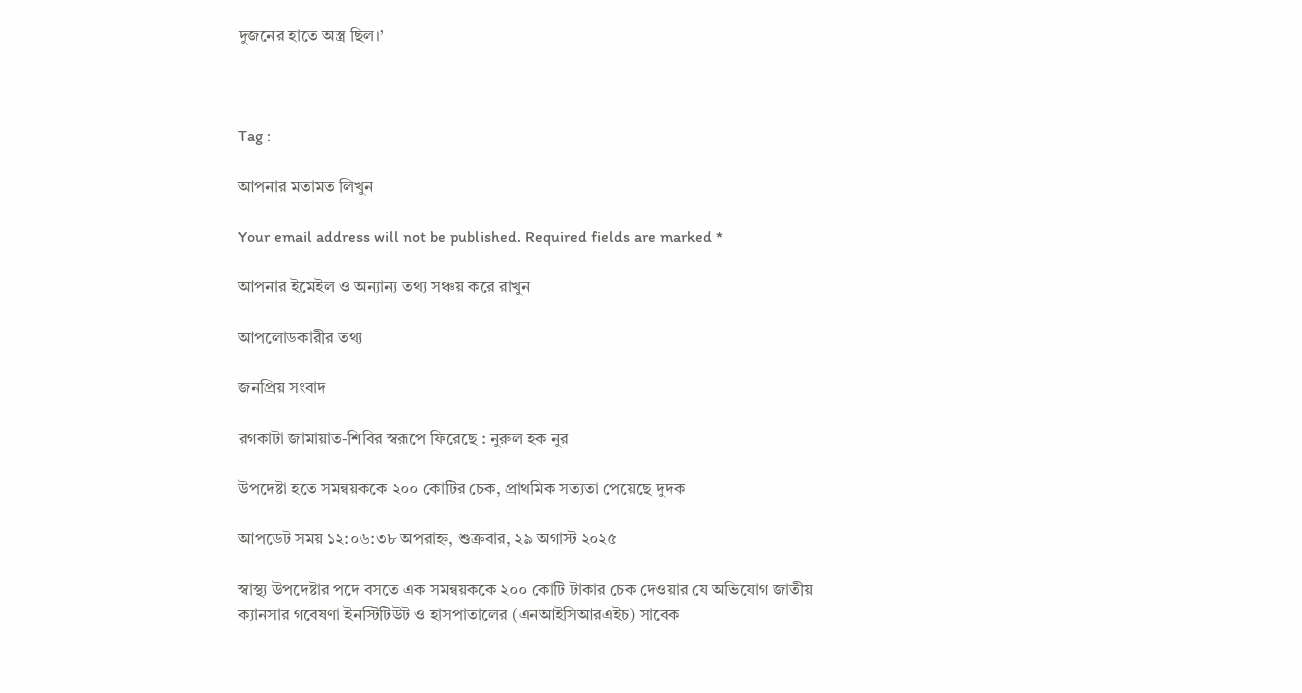দুজনের হাতে অস্ত্র ছিল।’



Tag :

আপনার মতামত লিখুন

Your email address will not be published. Required fields are marked *

আপনার ইমেইল ও অন্যান্য তথ্য সঞ্চয় করে রাখুন

আপলোডকারীর তথ্য

জনপ্রিয় সংবাদ

রগকাটা জামায়াত-শিবির স্বরূপে ফিরেছে : নুরুল হক নুর

উপদেষ্টা হতে সমন্বয়ককে ২০০ কোটির চেক, প্রাথমিক সত্যতা পেয়েছে দুদক

আপডেট সময় ১২:০৬:৩৮ অপরাহ্ন, শুক্রবার, ২৯ অগাস্ট ২০২৫

স্বাস্থ্য উপদেষ্টার পদে বসতে এক সমন্বয়ককে ২০০ কোটি টাকার চেক দেওয়ার যে অভিযোগ জাতীয় ক্যানসার গবেষণা ইনস্টিটিউট ও হাসপাতালের (এনআইসিআরএইচ) সাবেক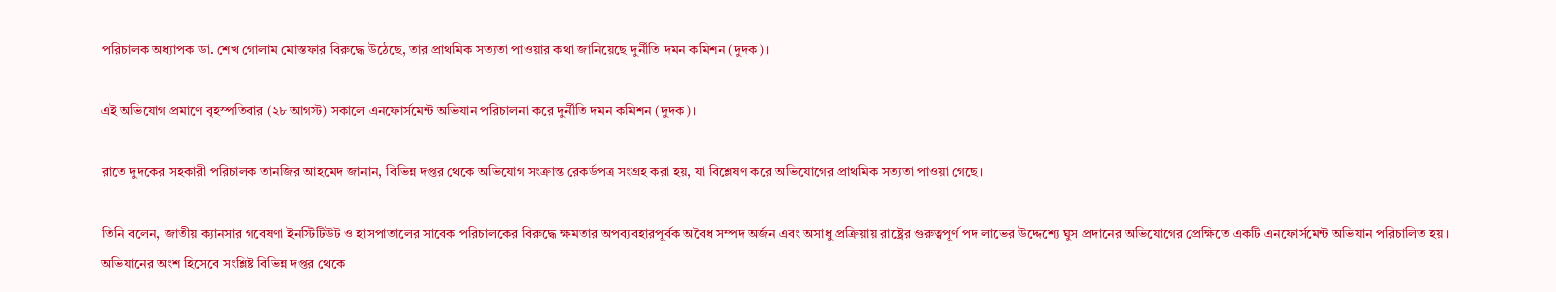পরিচালক অধ্যাপক ডা. শেখ গোলাম মোস্তফার বিরুদ্ধে উঠেছে, তার প্রাথমিক সত্যতা পাওয়ার কথা জানিয়েছে দুর্নীতি দমন কমিশন (দুদক)।

এই অভিযোগ প্রমাণে বৃহস্পতিবার (২৮ আগস্ট) সকালে এনফোর্সমেন্ট অভিযান পরিচালনা করে দুর্নীতি দমন কমিশন (দুদক)।

রাতে দুদকের সহকারী পরিচালক তানজির আহমেদ জানান, বিভিন্ন দপ্তর থেকে অভিযোগ সংক্রান্ত রেকর্ডপত্র সংগ্রহ করা হয়, যা বিশ্লেষণ করে অভিযোগের প্রাথমিক সত্যতা পাওয়া গেছে।

তিনি বলেন, জাতীয় ক্যানসার গবেষণা ইনস্টিটিউট ও হাসপাতালের সাবেক পরিচালকের বিরুদ্ধে ক্ষমতার অপব্যবহারপূর্বক অবৈধ সম্পদ অর্জন এবং অসাধু প্রক্রিয়ায় রাষ্ট্রের গুরুত্বপূর্ণ পদ লাভের উদ্দেশ্যে ঘুস প্রদানের অভিযোগের প্রেক্ষিতে একটি এনফোর্সমেন্ট অভিযান পরিচালিত হয়।
অভিযানের অংশ হিসেবে সংশ্লিষ্ট বিভিন্ন দপ্তর থেকে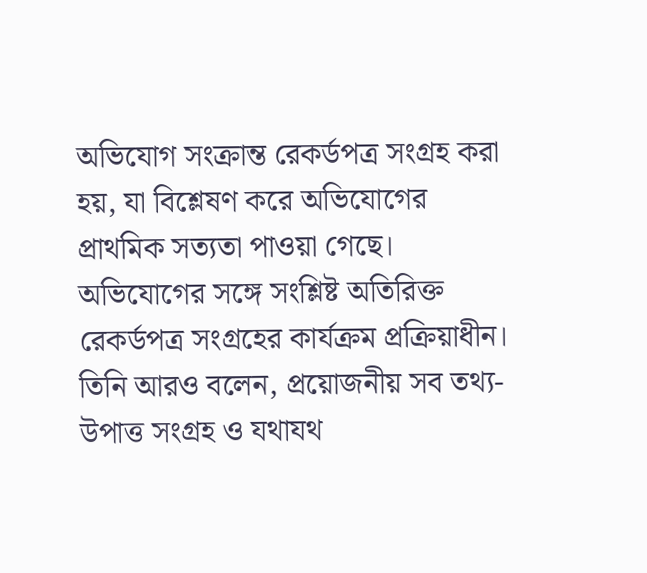অভিযোগ সংক্রান্ত রেকর্ডপত্র সংগ্রহ করা হয়, যা বিশ্লেষণ করে অভিযোগের প্রাথমিক সত্যতা পাওয়া গেছে। অভিযোগের সঙ্গে সংশ্লিষ্ট অতিরিক্ত রেকর্ডপত্র সংগ্রহের কার্যক্রম প্রক্রিয়াধীন।
তিনি আরও বলেন, প্রয়োজনীয় সব তথ্য-উপাত্ত সংগ্রহ ও যথাযথ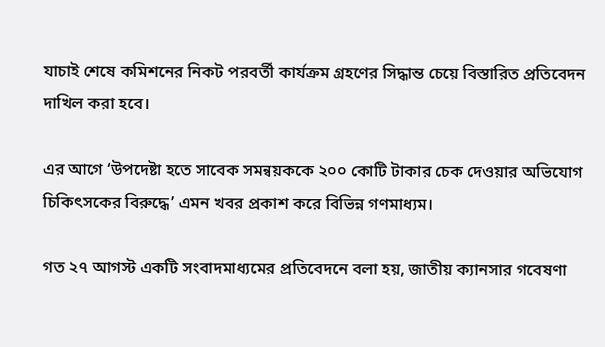যাচাই শেষে কমিশনের নিকট পরবর্তী কার্যক্রম গ্রহণের সিদ্ধান্ত চেয়ে বিস্তারিত প্রতিবেদন দাখিল করা হবে।

এর আগে ‌‘উপদেষ্টা হতে সাবেক সমন্বয়ককে ২০০ কোটি টাকার চেক দেওয়ার অভিযোগ চিকিৎসকের বিরুদ্ধে’ এমন খবর প্রকাশ করে বিভিন্ন গণমাধ্যম।

গত ২৭ আগস্ট একটি সংবাদমাধ্যমের প্রতিবেদনে বলা হয়, জাতীয় ক্যানসার গবেষণা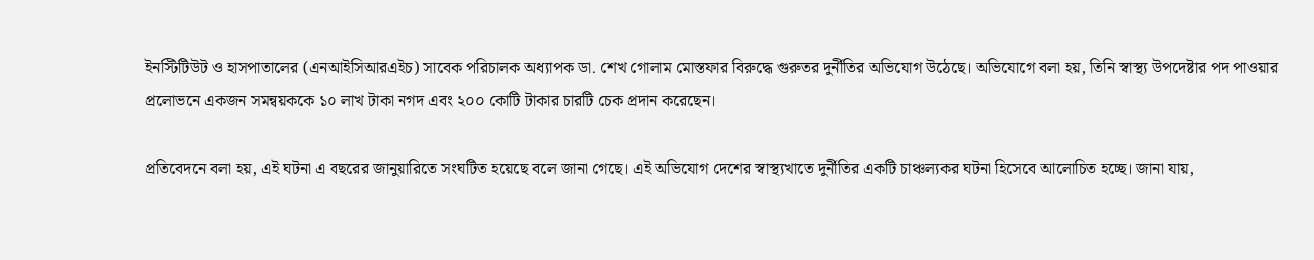ইনস্টিটিউট ও হাসপাতালের (এনআইসিআরএইচ) সাবেক পরিচালক অধ্যাপক ডা. শেখ গোলাম মোস্তফার বিরুদ্ধে গুরুতর দুর্নীতির অভিযোগ উঠেছে। অভিযোগে বলা হয়, তিনি স্বাস্থ্য উপদেষ্টার পদ পাওয়ার প্রলোভনে একজন সমন্বয়ককে ১০ লাখ টাকা নগদ এবং ২০০ কোটি টাকার চারটি চেক প্রদান করেছেন।

প্রতিবেদনে বলা হয়, এই ঘটনা এ বছরের জানুয়ারিতে সংঘটিত হয়েছে বলে জানা গেছে। এই অভিযোগ দেশের স্বাস্থ্যখাতে দুর্নীতির একটি চাঞ্চল্যকর ঘটনা হিসেবে আলোচিত হচ্ছে। জানা যায়,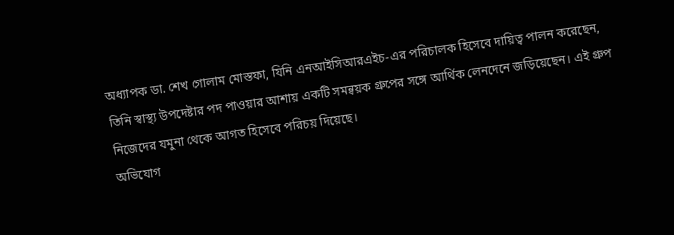অধ্যাপক ডা. শেখ গোলাম মোস্তফা, যিনি এনআইসিআরএইচ-এর পরিচালক হিসেবে দায়িত্ব পালন করেছেন, তিনি স্বাস্থ্য উপদেষ্টার পদ পাওয়ার আশায় একটি সমন্বয়ক গ্রুপের সঙ্গে আর্থিক লেনদেনে জড়িয়েছেন। এই গ্রুপ নিজেদের যমুনা থেকে আগত হিসেবে পরিচয় দিয়েছে।
অভিযোগ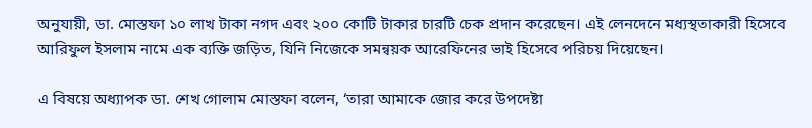অনুযায়ী, ডা. মোস্তফা ১০ লাখ টাকা নগদ এবং ২০০ কোটি টাকার চারটি চেক প্রদান করেছেন। এই লেনদেনে মধ্যস্থতাকারী হিসেবে আরিফুল ইসলাম নামে এক ব্যক্তি জড়িত, যিনি নিজেকে সমন্বয়ক আরেফিনের ভাই হিসেবে পরিচয় দিয়েছেন।

এ বিষয়ে অধ্যাপক ডা. শেখ গোলাম মোস্তফা বলেন, ‘তারা আমাকে জোর করে উপদেষ্টা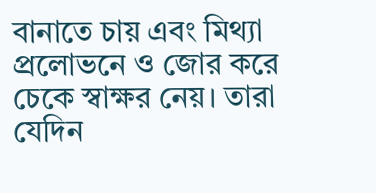বানাতে চায় এবং মিথ্যা প্রলোভনে ও জোর করে চেকে স্বাক্ষর নেয়। তারা যেদিন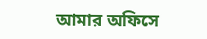আমার অফিসে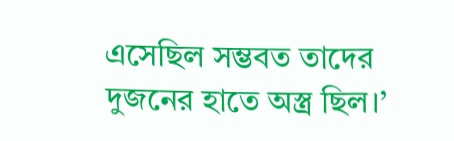এসেছিল সম্ভবত তাদের দুজনের হাতে অস্ত্র ছিল।’